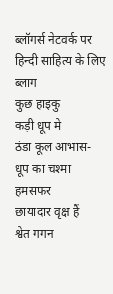ब्लॉगर्स नेटवर्क पर हिन्दी साहित्य के लिए ब्लाग
कुछ हाइकु
कड़ी धूप मे
ठंडा कूल आभास-
धूप का चश्मा
हमसफर
छायादार वृक्ष हैं
श्वेत गगन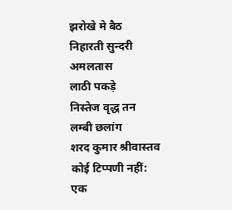झरोखे मे बैठ
निहारती सुन्दरी
अमलतास
लाठी पकड़े
निस्तेज वृद्ध तन
लम्बी छलांग
शरद कुमार श्रीवास्तव
कोई टिप्पणी नहीं:
एक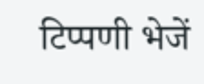टिप्पणी भेजें